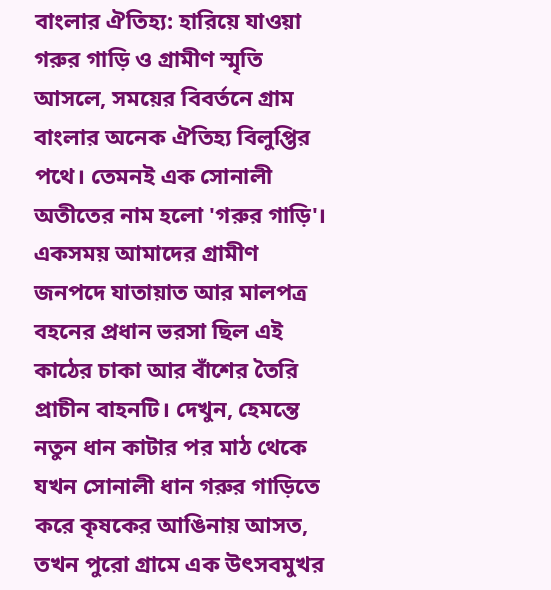বাংলার ঐতিহ্য: হারিয়ে যাওয়া গরুর গাড়ি ও গ্রামীণ স্মৃতি
আসলে, সময়ের বিবর্তনে গ্রাম বাংলার অনেক ঐতিহ্য বিলুপ্তির পথে। তেমনই এক সোনালী অতীতের নাম হলো 'গরুর গাড়ি'। একসময় আমাদের গ্রামীণ জনপদে যাতায়াত আর মালপত্র বহনের প্রধান ভরসা ছিল এই কাঠের চাকা আর বাঁশের তৈরি প্রাচীন বাহনটি। দেখুন, হেমন্তে নতুন ধান কাটার পর মাঠ থেকে যখন সোনালী ধান গরুর গাড়িতে করে কৃষকের আঙিনায় আসত, তখন পুরো গ্রামে এক উৎসবমুখর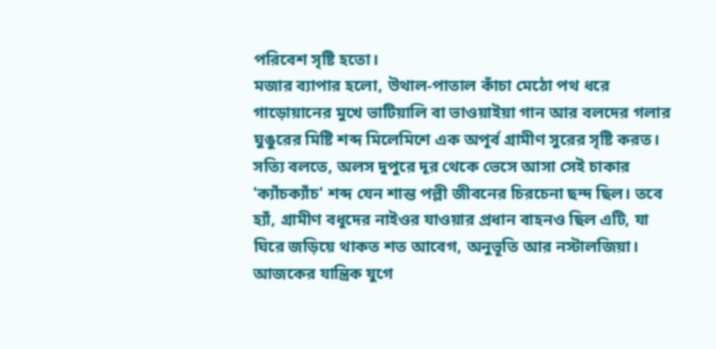পরিবেশ সৃষ্টি হতো।
মজার ব্যাপার হলো, উথাল-পাতাল কাঁচা মেঠো পথ ধরে গাড়োয়ানের মুখে ভাটিয়ালি বা ভাওয়াইয়া গান আর বলদের গলার ঘুঙুরের মিষ্টি শব্দ মিলেমিশে এক অপূর্ব গ্রামীণ সুরের সৃষ্টি করত। সত্যি বলতে, অলস দুপুরে দূর থেকে ভেসে আসা সেই চাকার 'ক্যাঁচক্যাঁচ' শব্দ যেন শান্ত পল্লী জীবনের চিরচেনা ছন্দ ছিল। তবে হ্যাঁ, গ্রামীণ বধূদের নাইওর যাওয়ার প্রধান বাহনও ছিল এটি, যা ঘিরে জড়িয়ে থাকত শত আবেগ, অনুভূতি আর নস্টালজিয়া।
আজকের যান্ত্রিক যুগে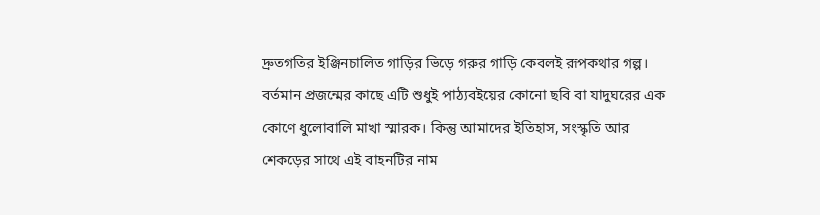দ্রুতগতির ইঞ্জিনচালিত গাড়ির ভিড়ে গরুর গাড়ি কেবলই রূপকথার গল্প। বর্তমান প্রজন্মের কাছে এটি শুধুই পাঠ্যবইয়ের কোনো ছবি বা যাদুঘরের এক কোণে ধুলোবালি মাখা স্মারক। কিন্তু আমাদের ইতিহাস, সংস্কৃতি আর শেকড়ের সাথে এই বাহনটির নাম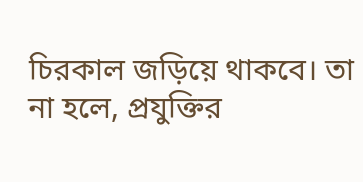চিরকাল জড়িয়ে থাকবে। তা না হলে, প্রযুক্তির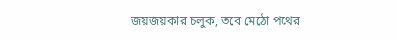জয়জয়কার চলুক, তবে মেঠো পথের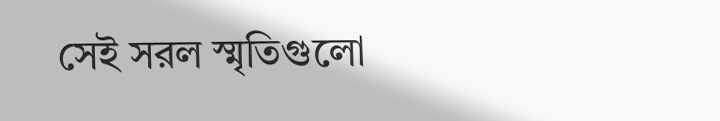সেই সরল স্মৃতিগুলো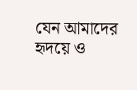যেন আমাদের হৃদয়ে ও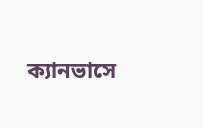ক্যানভাসে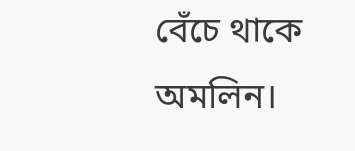বেঁচে থাকে অমলিন।